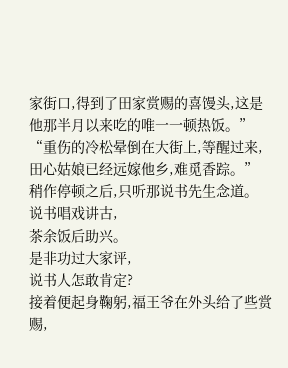家街口,得到了田家赏赐的喜馒头,这是他那半月以来吃的唯一一顿热饭。”
“重伤的冷松晕倒在大街上,等醒过来,田心姑娘已经远嫁他乡,难觅香踪。”
稍作停顿之后,只听那说书先生念道。
说书唱戏讲古,
茶余饭后助兴。
是非功过大家评,
说书人怎敢肯定?
接着便起身鞠躬,福王爷在外头给了些赏赐,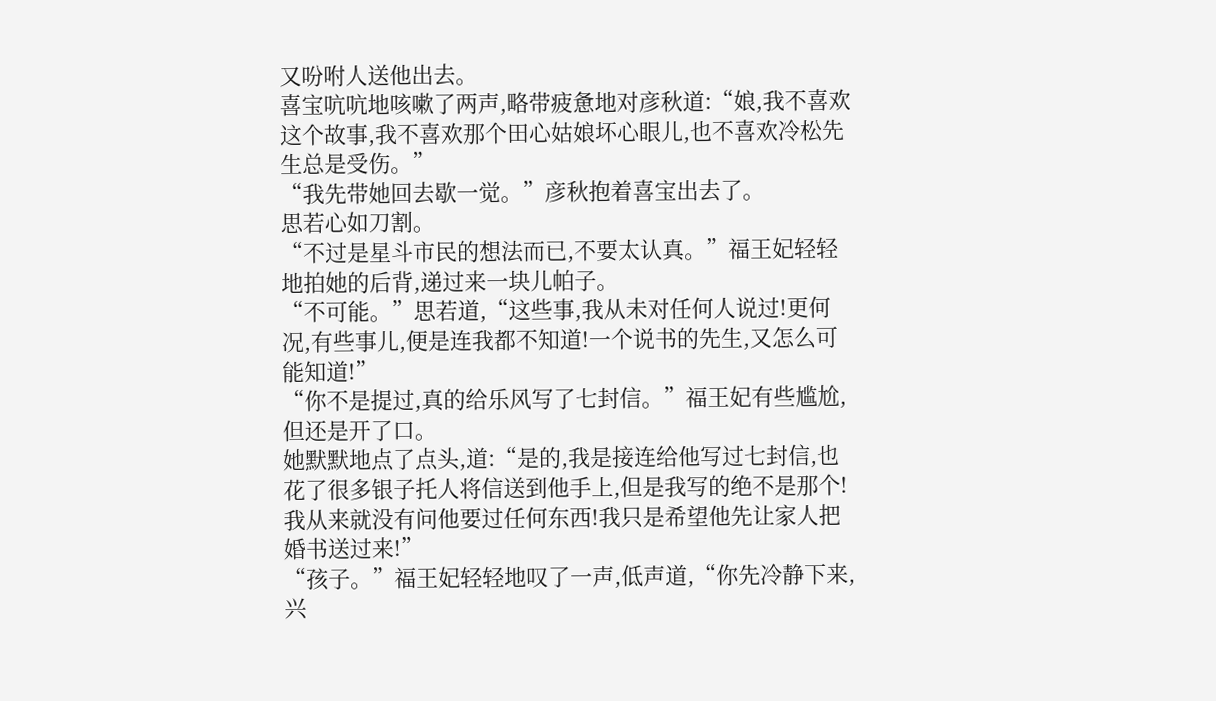又吩咐人送他出去。
喜宝吭吭地咳嗽了两声,略带疲惫地对彦秋道:“娘,我不喜欢这个故事,我不喜欢那个田心姑娘坏心眼儿,也不喜欢冷松先生总是受伤。”
“我先带她回去歇一觉。”彦秋抱着喜宝出去了。
思若心如刀割。
“不过是星斗市民的想法而已,不要太认真。”福王妃轻轻地拍她的后背,递过来一块儿帕子。
“不可能。”思若道,“这些事,我从未对任何人说过!更何况,有些事儿,便是连我都不知道!一个说书的先生,又怎么可能知道!”
“你不是提过,真的给乐风写了七封信。”福王妃有些尴尬,但还是开了口。
她默默地点了点头,道:“是的,我是接连给他写过七封信,也花了很多银子托人将信送到他手上,但是我写的绝不是那个!我从来就没有问他要过任何东西!我只是希望他先让家人把婚书送过来!”
“孩子。”福王妃轻轻地叹了一声,低声道,“你先冷静下来,兴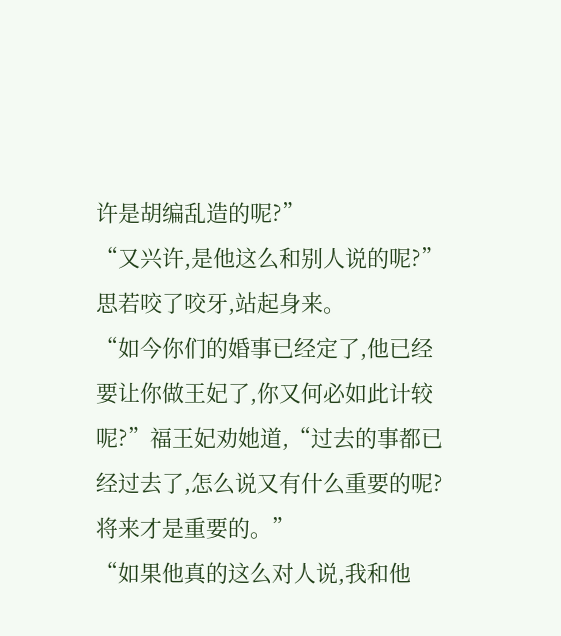许是胡编乱造的呢?”
“又兴许,是他这么和别人说的呢?”思若咬了咬牙,站起身来。
“如今你们的婚事已经定了,他已经要让你做王妃了,你又何必如此计较呢?”福王妃劝她道,“过去的事都已经过去了,怎么说又有什么重要的呢?将来才是重要的。”
“如果他真的这么对人说,我和他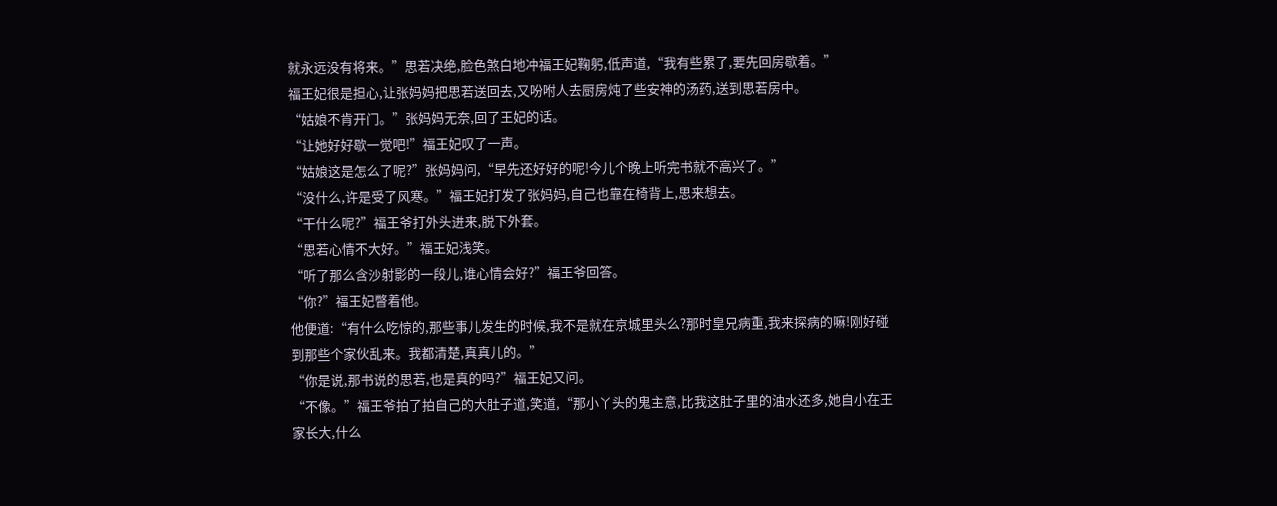就永远没有将来。”思若决绝,脸色煞白地冲福王妃鞠躬,低声道,“我有些累了,要先回房歇着。”
福王妃很是担心,让张妈妈把思若送回去,又吩咐人去厨房炖了些安神的汤药,送到思若房中。
“姑娘不肯开门。”张妈妈无奈,回了王妃的话。
“让她好好歇一觉吧!”福王妃叹了一声。
“姑娘这是怎么了呢?”张妈妈问,“早先还好好的呢!今儿个晚上听完书就不高兴了。”
“没什么,许是受了风寒。”福王妃打发了张妈妈,自己也靠在椅背上,思来想去。
“干什么呢?”福王爷打外头进来,脱下外套。
“思若心情不大好。”福王妃浅笑。
“听了那么含沙射影的一段儿,谁心情会好?”福王爷回答。
“你?”福王妃瞥着他。
他便道:“有什么吃惊的,那些事儿发生的时候,我不是就在京城里头么?那时皇兄病重,我来探病的嘛!刚好碰到那些个家伙乱来。我都清楚,真真儿的。”
“你是说,那书说的思若,也是真的吗?”福王妃又问。
“不像。”福王爷拍了拍自己的大肚子道,笑道,“那小丫头的鬼主意,比我这肚子里的油水还多,她自小在王家长大,什么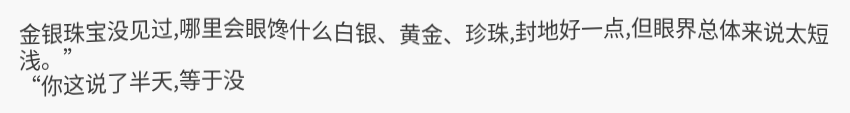金银珠宝没见过,哪里会眼馋什么白银、黄金、珍珠,封地好一点,但眼界总体来说太短浅。”
“你这说了半天,等于没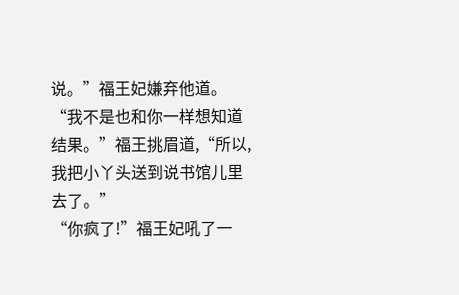说。”福王妃嫌弃他道。
“我不是也和你一样想知道结果。”福王挑眉道,“所以,我把小丫头送到说书馆儿里去了。”
“你疯了!”福王妃吼了一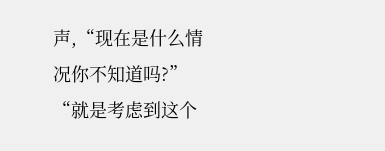声,“现在是什么情况你不知道吗?”
“就是考虑到这个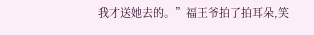我才送她去的。”福王爷拍了拍耳朵,笑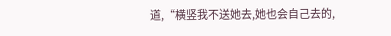道,“横竖我不送她去,她也会自己去的,